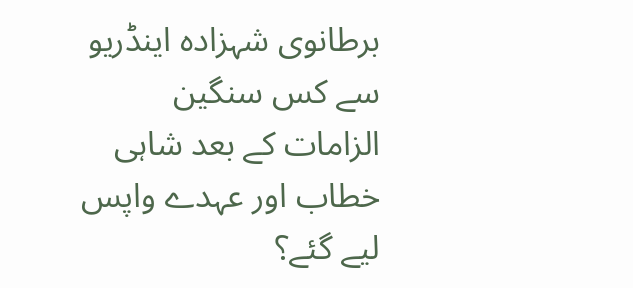برطانوی شہزادہ اینڈریو سے کس سنگین الزامات کے بعد شاہی خطاب اور عہدے واپس لیے گئے؟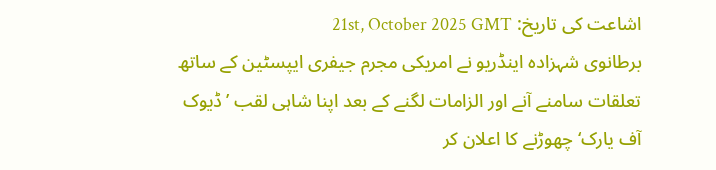اشاعت کی تاریخ: 21st, October 2025 GMT
برطانوی شہزادہ اینڈریو نے امریکی مجرم جیفری ایپسٹین کے ساتھ تعلقات سامنے آنے اور الزامات لگنے کے بعد اپنا شاہی لقب ’ڈیوک آف یارک‘ چھوڑنے کا اعلان کر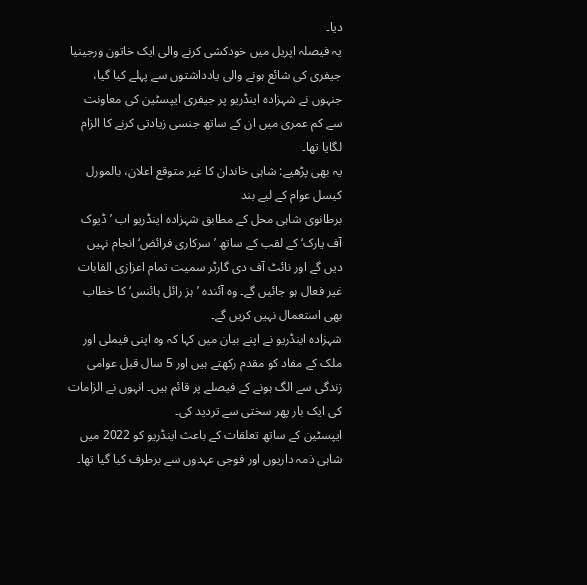دیا۔
یہ فیصلہ اپریل میں خودکشی کرنے والی ایک خاتون ورجینیا جیفری کی شائع ہونے والی یادداشتوں سے پہلے کیا گیا، جنہوں نے شہزادہ اینڈریو پر جیفری ایپسٹین کی معاونت سے کم عمری میں ان کے ساتھ جنسی زیادتی کرنے کا الزام لگایا تھا۔
یہ بھی پڑھیے: شاہی خاندان کا غیر متوقع اعلان، بالمورل کیسل عوام کے لیے بند
برطانوی شاہی محل کے مطابق شہزادہ اینڈریو اب ’ڈیوک آف یارک‘ کے لقب کے ساتھ ’سرکاری فرائض‘ انجام نہیں دیں گے اور نائٹ آف دی گارٹر سمیت تمام اعزازی القابات غیر فعال ہو جائیں گے۔ وہ آئندہ ’ہز رائل ہائنس‘ کا خطاب بھی استعمال نہیں کریں گے۔
شہزادہ اینڈریو نے اپنے بیان میں کہا کہ وہ اپنی فیملی اور ملک کے مفاد کو مقدم رکھتے ہیں اور 5 سال قبل عوامی زندگی سے الگ ہونے کے فیصلے پر قائم ہیں۔ انہوں نے الزامات کی ایک بار پھر سختی سے تردید کی۔
ایپسٹین کے ساتھ تعلقات کے باعث اینڈریو کو 2022 میں شاہی ذمہ داریوں اور فوجی عہدوں سے برطرف کیا گیا تھا۔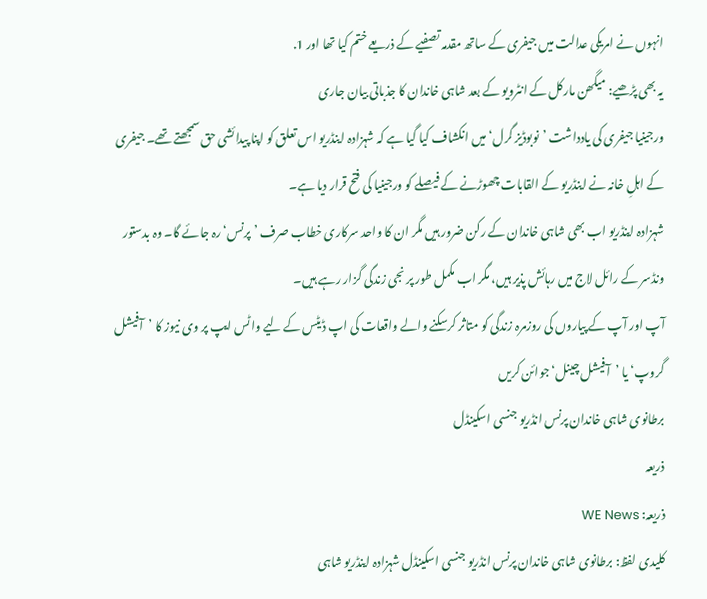انہوں نے امریکی عدالت میں جیفری کے ساتھ مقدمہ تصفیے کے ذریعے ختم کیا تھا اور 1.
یہ بھی پڑھیے: میگھن مارکل کے انٹرویو کے بعد شاہی خاندان کا جذباتی بیان جاری
ورجینیا جیفری کی یادداشت ’نوبوڈیز گرل‘ میں انکشاف کیا گیا ہے کہ شہزادہ اینڈریو اس تعلق کو اپنا پیدائشی حق سمجھتے تھے۔ جیفری کے اہلِ خانہ نے اینڈریو کے القابات چھوڑنے کے فیصلے کو ورجینیا کی فتح قرار دیا ہے۔
شہزادہ اینڈریو اب بھی شاہی خاندان کے رکن ضرور ہیں مگر ان کا واحد سرکاری خطاب صرف ’پرنس‘ رہ جائے گا۔ وہ بدستور ونڈسر کے رائل لاج میں رہائش پذیر ہیں، مگر اب مکمل طور پر نجی زندگی گزار رہے ہیں۔
آپ اور آپ کے پیاروں کی روزمرہ زندگی کو متاثر کرسکنے والے واقعات کی اپ ڈیٹس کے لیے واٹس ایپ پر وی نیوز کا ’آفیشل گروپ‘ یا ’آفیشل چینل‘ جوائن کریں
برطانوی شاہی خاندان پرنس انڈریو جنسی اسکینڈل
ذریعہ
ذریعہ: WE News
کلیدی لفظ: برطانوی شاہی خاندان پرنس انڈریو جنسی اسکینڈل شہزادہ اینڈریو شاہی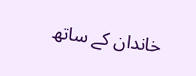خاندان کے ساتھ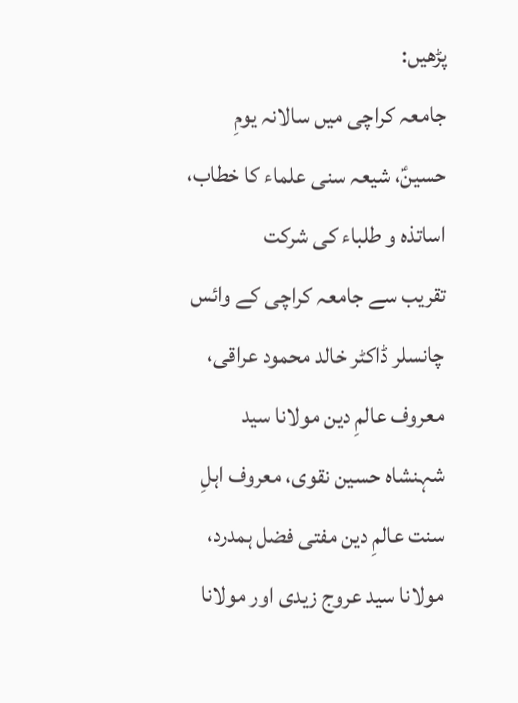پڑھیں:
جامعہ کراچی میں سالانہ یومِ حسینؑ، شیعہ سنی علماء کا خطاب، اساتذہ و طلباء کی شرکت
تقریب سے جامعہ کراچی کے وائس چانسلر ڈاکٹر خالد محمود عراقی، معروف عالمِ دین مولانا سید شہنشاہ حسین نقوی، معروف اہلِ سنت عالمِ دین مفتی فضل ہمدرد، مولانا سید عروج زیدی اور مولانا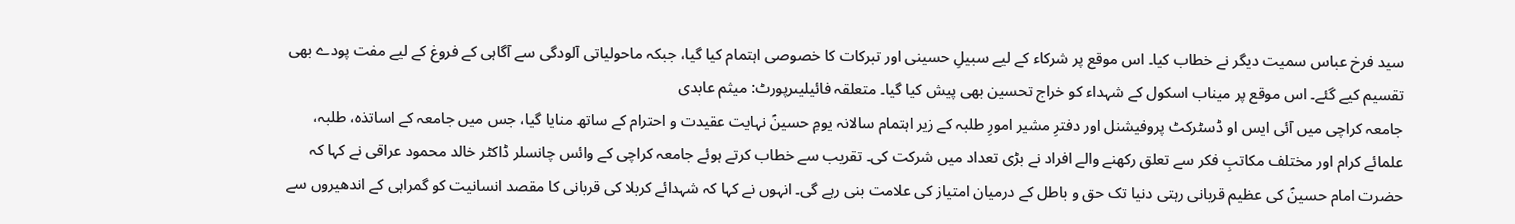سید فرخ عباس سمیت دیگر نے خطاب کیا۔ اس موقع پر شرکاء کے لیے سبیلِ حسینی اور تبرکات کا خصوصی اہتمام کیا گیا، جبکہ ماحولیاتی آلودگی سے آگاہی کے فروغ کے لیے مفت پودے بھی تقسیم کیے گئے۔ اس موقع پر میناب اسکول کے شہداء کو خراج تحسین بھی پیش کیا گیا۔ متعلقہ فائیلیںرپورٹ: میثم عابدی
جامعہ کراچی میں آئی ایس او ڈسٹرکٹ پروفیشنل اور دفترِ مشیر امورِ طلبہ کے زیر اہتمام سالانہ یومِ حسینؑ نہایت عقیدت و احترام کے ساتھ منایا گیا، جس میں جامعہ کے اساتذہ، طلبہ، علمائے کرام اور مختلف مکاتبِ فکر سے تعلق رکھنے والے افراد نے بڑی تعداد میں شرکت کی۔ تقریب سے خطاب کرتے ہوئے جامعہ کراچی کے وائس چانسلر ڈاکٹر خالد محمود عراقی نے کہا کہ حضرت امام حسینؑ کی عظیم قربانی رہتی دنیا تک حق و باطل کے درمیان امتیاز کی علامت بنی رہے گی۔ انہوں نے کہا کہ شہدائے کربلا کی قربانی کا مقصد انسانیت کو گمراہی کے اندھیروں سے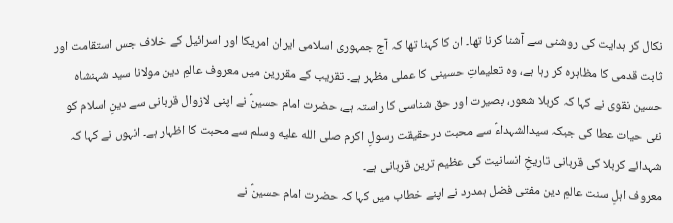نکال کر ہدایت کی روشنی سے آشنا کرنا تھا۔ ان کا کہنا تھا کہ آج جمہوری اسلامی ایران امریکا اور اسرائیل کے خلاف جس استقامت اور ثابت قدمی کا مظاہرہ کر رہا ہے، وہ تعلیماتِ حسینی کا عملی مظہر ہے۔ تقریب کے مقررین میں معروف عالمِ دین مولانا سید شہنشاہ حسین نقوی نے کہا کہ کربلا شعور، بصیرت اور حق شناسی کا راستہ ہے، حضرت امام حسینؑ نے اپنی لازوال قربانی سے دینِ اسلام کو نئی حیات عطا کی جبکہ سیدالشہداءؑ سے محبت درحقیقت رسولِ اکرم صلى الله عليه وسلم سے محبت کا اظہار ہے۔ انہوں نے کہا کہ شہدائے کربلا کی قربانی تاریخِ انسانیت کی عظیم ترین قربانی ہے۔
معروف اہلِ سنت عالمِ دین مفتی فضل ہمدرد نے اپنے خطاب میں کہا کہ حضرت امام حسینؑ نے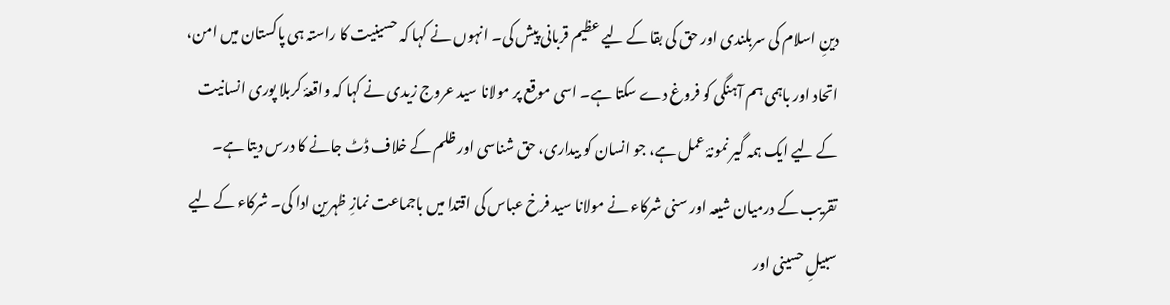دینِ اسلام کی سربلندی اور حق کی بقا کے لیے عظیم قربانی پیش کی۔ انہوں نے کہا کہ حسینیت کا راستہ ہی پاکستان میں امن، اتحاد اور باہمی ہم آہنگی کو فروغ دے سکتا ہے۔ اسی موقع پر مولانا سید عروج زیدی نے کہا کہ واقعۂ کربلا پوری انسانیت کے لیے ایک ہمہ گیر نمونۂ عمل ہے، جو انسان کو بیداری، حق شناسی اور ظلم کے خلاف ڈٹ جانے کا درس دیتا ہے۔ تقریب کے درمیان شیعہ اور سنی شرکاء نے مولانا سید فرخ عباس کی اقتدا میں باجماعت نمازِ ظہرین ادا کی۔ شرکاء کے لیے سبیلِ حسینی اور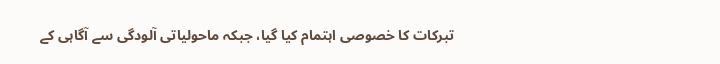تبرکات کا خصوصی اہتمام کیا گیا، جبکہ ماحولیاتی آلودگی سے آگاہی کے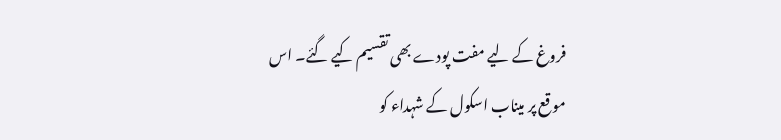فروغ کے لیے مفت پودے بھی تقسیم کیے گئے۔ اس موقع پر میناب اسکول کے شہداء کو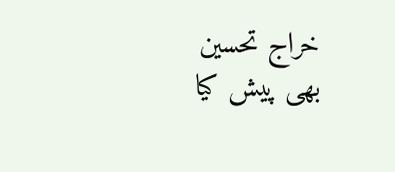خراج تحسین بھی پیش کیا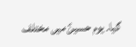گیا۔ یوم حسینؑ میں مختلف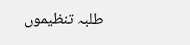طلبہ تنظیموں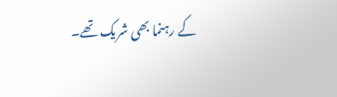کے رہنما بھی شریک تھے۔